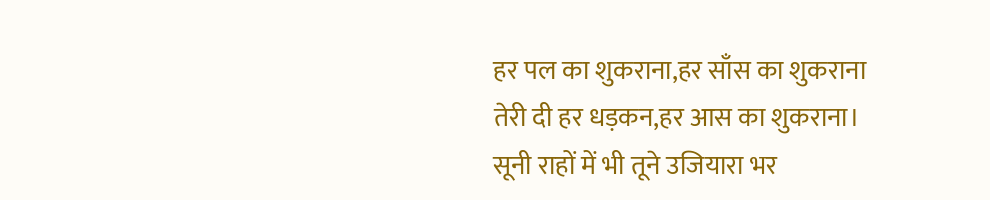हर पल का शुकराना,हर साँस का शुकराना
तेरी दी हर धड़कन,हर आस का शुकराना।
सूनी राहों में भी तूने उजियारा भर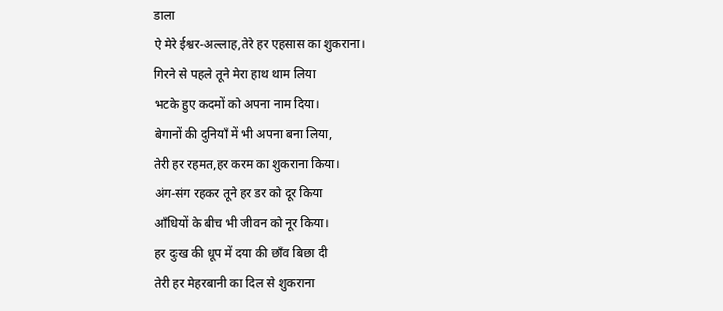डाला
ऐ मेरे ईश्वर-अल्लाह,तेरे हर एहसास का शुकराना।
गिरने से पहले तूने मेरा हाथ थाम लिया
भटके हुए कदमों को अपना नाम दिया।
बेगानों की दुनियाँ में भी अपना बना लिया,
तेरी हर रहमत,हर करम का शुकराना किया।
अंग-संग रहकर तूने हर डर को दूर किया
आँधियों के बीच भी जीवन को नूर किया।
हर दुःख की धूप में दया की छाँव बिछा दी
तेरी हर मेहरबानी का दिल से शुकराना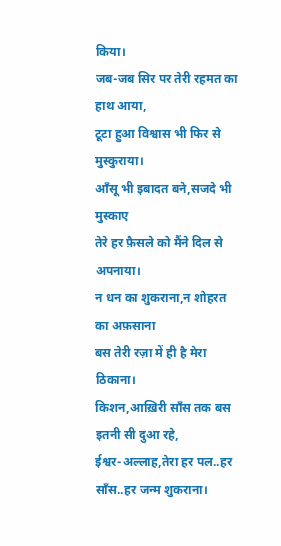किया।
जब-जब सिर पर तेरी रहमत का हाथ आया,
टूटा हुआ विश्वास भी फिर से मुस्कुराया।
आँसू भी इबादत बने,सजदे भी मुस्काए
तेरे हर फ़ैसले को मैंने दिल से अपनाया।
न धन का शुकराना,न शोहरत का अफ़साना
बस तेरी रज़ा में ही है मेरा ठिकाना।
किशन,आख़िरी साँस तक बस इतनी सी दुआ रहे,
ईश्वर-अल्लाह,तेरा हर पल..हर साँस..हर जन्म शुकराना।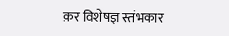क़र विशेषज्ञ स्तंभकार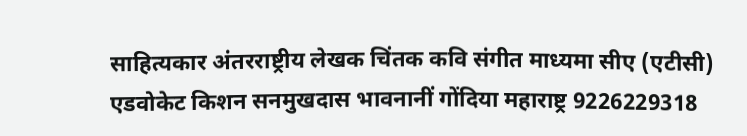साहित्यकार अंतरराष्ट्रीय लेखक चिंतक कवि संगीत माध्यमा सीए (एटीसी) एडवोकेट किशन सनमुखदास भावनानीं गोंदिया महाराष्ट्र 9226229318